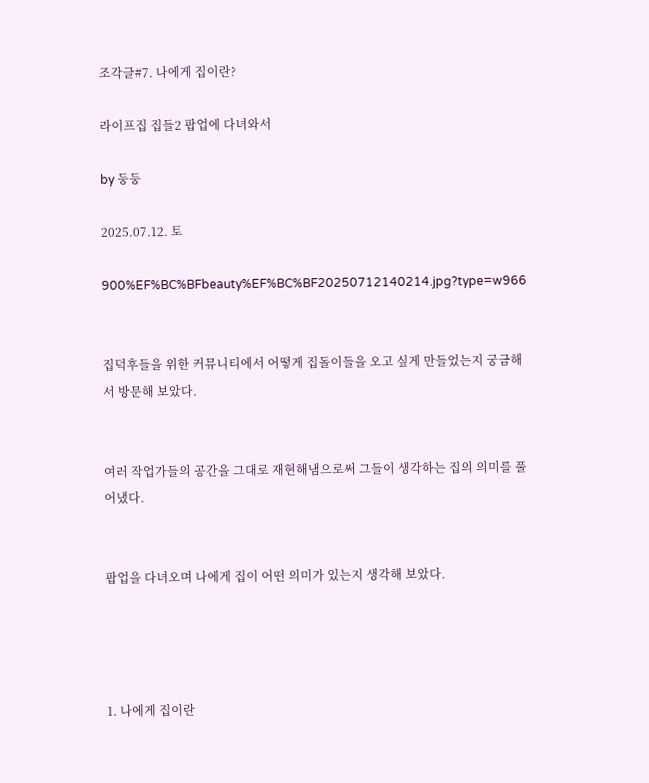조각글#7. 나에게 집이란?

라이프집 집들2 팝업에 다녀와서

by 둥둥

2025.07.12. 토

900%EF%BC%BFbeauty%EF%BC%BF20250712140214.jpg?type=w966


집덕후들을 위한 커뮤니티에서 어떻게 집돌이들을 오고 싶게 만들었는지 궁금해서 방문해 보았다.


여러 작업가들의 공간을 그대로 재현해냄으로써 그들이 생각하는 집의 의미를 풀어냈다.


팝업을 다녀오며 나에게 집이 어떤 의미가 있는지 생각해 보았다.




1. 나에게 집이란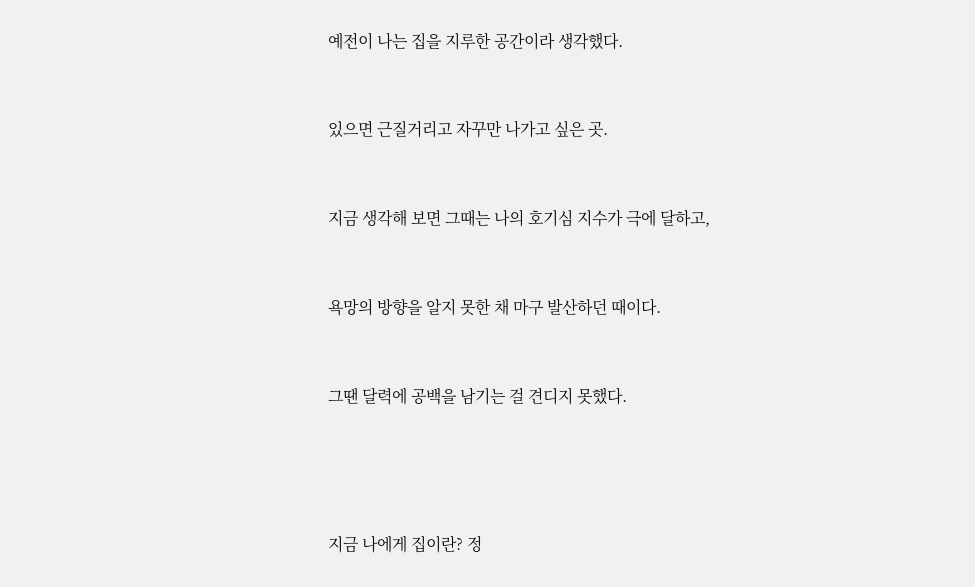예전이 나는 집을 지루한 공간이라 생각했다.


있으면 근질거리고 자꾸만 나가고 싶은 곳.


지금 생각해 보면 그때는 나의 호기심 지수가 극에 달하고,


욕망의 방향을 알지 못한 채 마구 발산하던 때이다.


그땐 달력에 공백을 남기는 걸 견디지 못했다.




지금 나에게 집이란? 정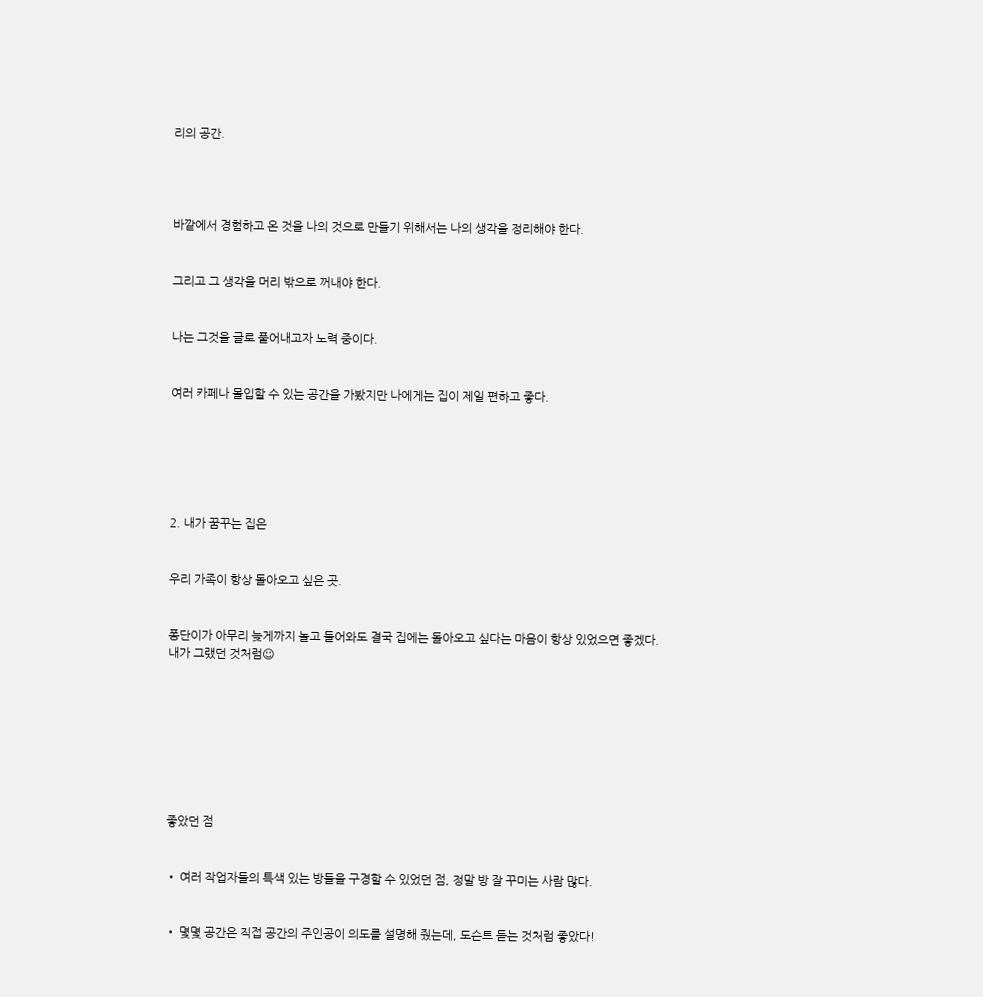리의 공간.




바깥에서 경험하고 온 것을 나의 것으로 만들기 위해서는 나의 생각을 정리해야 한다.


그리고 그 생각을 머리 밖으로 꺼내야 한다.


나는 그것을 글로 풀어내고자 노력 중이다.


여러 카페나 몰입할 수 있는 공간을 가봤지만 나에게는 집이 제일 편하고 좋다.






2. 내가 꿈꾸는 집은


우리 가족이 항상 돌아오고 싶은 곳.


퐁단이가 아무리 늦게까지 놀고 들어와도 결국 집에는 돌아오고 싶다는 마음이 항상 있었으면 좋겠다. 내가 그랬던 것처럼☺








좋았던 점


• 여러 작업자들의 특색 있는 방들을 구경할 수 있었던 점, 정말 방 잘 꾸미는 사람 많다.


• 몇몇 공간은 직접 공간의 주인공이 의도를 설명해 줬는데, 도슨트 듣는 것처럼 좋았다!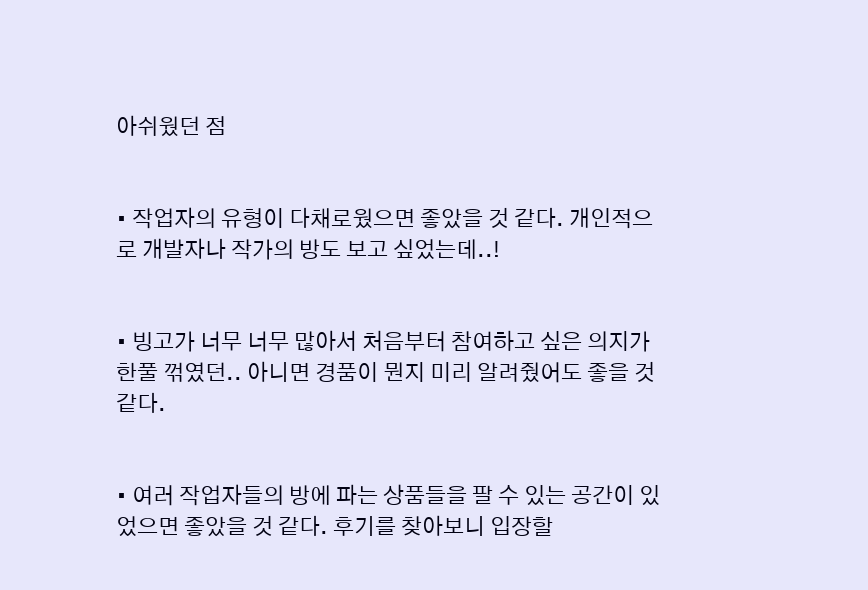아쉬웠던 점


• 작업자의 유형이 다채로웠으면 좋았을 것 같다. 개인적으로 개발자나 작가의 방도 보고 싶었는데..!


• 빙고가 너무 너무 많아서 처음부터 참여하고 싶은 의지가 한풀 꺾였던.. 아니면 경품이 뭔지 미리 알려줬어도 좋을 것 같다.


• 여러 작업자들의 방에 파는 상품들을 팔 수 있는 공간이 있었으면 좋았을 것 같다. 후기를 찾아보니 입장할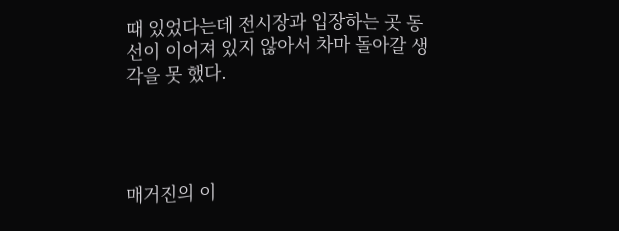때 있었다는데 전시장과 입장하는 곳 동선이 이어져 있지 않아서 차마 돌아갈 생각을 못 했다.




매거진의 이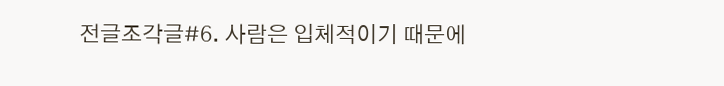전글조각글#6. 사람은 입체적이기 때문에